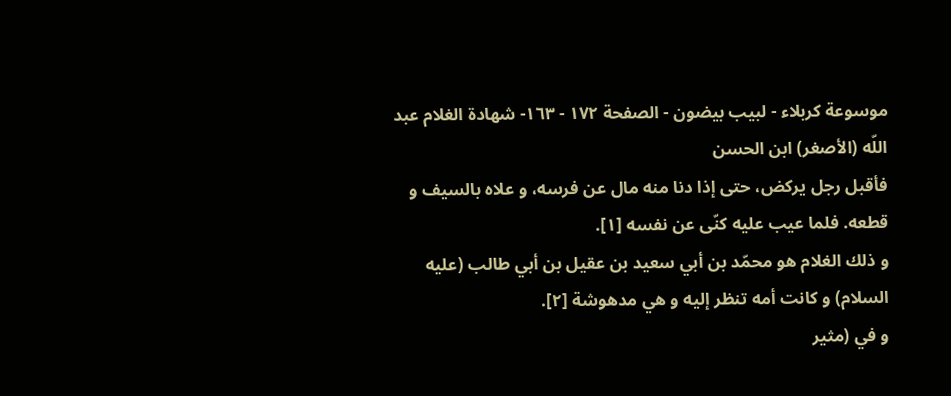موسوعة كربلاء - لبيب بيضون - الصفحة ١٧٢ - ١٦٣- شهادة الغلام عبد اللّه (الأصغر) ابن الحسن
فأقبل رجل يركض، حتى إذا دنا منه مال عن فرسه، و علاه بالسيف و قطعه. فلما عيب عليه كنّى عن نفسه [١].
و ذلك الغلام هو محمّد بن أبي سعيد بن عقيل بن أبي طالب (عليه السلام) و كانت أمه تنظر إليه و هي مدهوشة [٢].
و في (مثير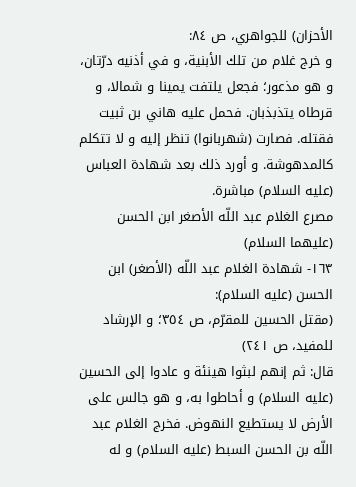الأحزان) للجواهري، ص ٨٤:
و خرج غلام من تلك الأبنية، و في أذنيه درّتان، و هو مذعور؛ فجعل يلتفت يمينا و شمالا، و قرطاه يتذبذبان. فحمل عليه هاني بن ثبيت فقتله. فصارت (شهربانوا) تنظر إليه و لا تتكلم كالمدهوشة. و أورد ذلك بعد شهادة العباس (عليه السلام) مباشرة.
مصرع الغلام عبد اللّه الأصغر ابن الحسن (عليهما السلام)
١٦٣- شهادة الغلام عبد اللّه (الأصغر) ابن الحسن (عليه السلام):
(مقتل الحسين للمقرّم، ص ٣٥٤؛ و الإرشاد للمفيد، ص ٢٤١)
قال: ثم إنهم لبثوا هينئة و عادوا إلى الحسين (عليه السلام) و أحاطوا به، و هو جالس على الأرض لا يستطيع النهوض. فخرج الغلام عبد اللّه بن الحسن السبط (عليه السلام) و له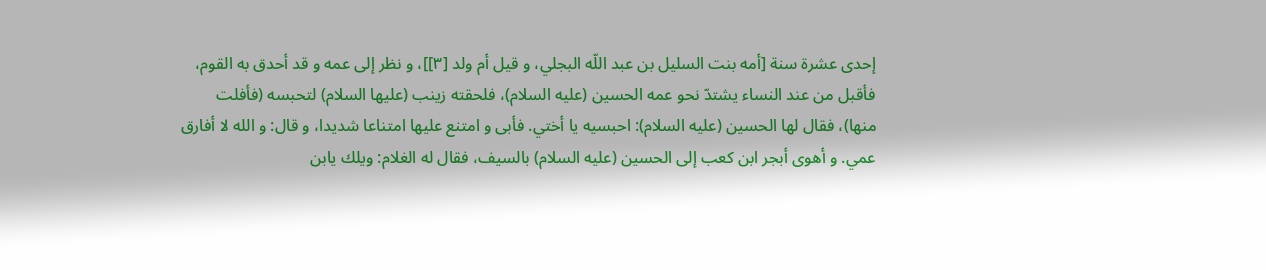إحدى عشرة سنة [أمه بنت السليل بن عبد اللّه البجلي، و قيل أم ولد [٣]]، و نظر إلى عمه و قد أحدق به القوم، فأقبل من عند النساء يشتدّ نحو عمه الحسين (عليه السلام)، فلحقته زينب (عليها السلام) لتحبسه (فأفلت منها)، فقال لها الحسين (عليه السلام): احبسيه يا أختي. فأبى و امتنع عليها امتناعا شديدا، و قال: و الله لا أفارق عمي. و أهوى أبجر ابن كعب إلى الحسين (عليه السلام) بالسيف، فقال له الغلام: ويلك يابن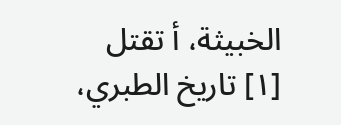الخبيثة، أ تقتل
[١] تاريخ الطبري،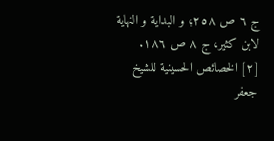ج ٦ ص ٢٥٨؛ و البداية و النهاية لابن كثير، ج ٨ ص ١٨٦.
[٢] الخصائص الحسينية للشيخ جعفر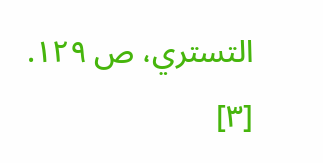التستري، ص ١٢٩.
[٣]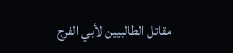مقاتل الطالبيين لأبي الفرج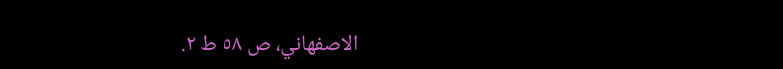الاصفهاني، ص ٥٨ ط ٢.